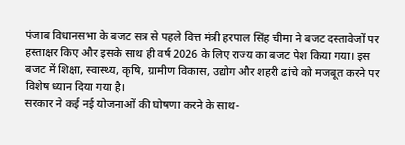पंजाब विधानसभा के बजट सत्र से पहले वित्त मंत्री हरपाल सिंह चीमा ने बजट दस्तावेजों पर हस्ताक्षर किए और इसके साथ ही वर्ष 2026 के लिए राज्य का बजट पेश किया गया। इस बजट में शिक्षा, स्वास्थ्य, कृषि, ग्रामीण विकास, उद्योग और शहरी ढांचे को मजबूत करने पर विशेष ध्यान दिया गया है।
सरकार ने कई नई योजनाओं की घोषणा करने के साथ-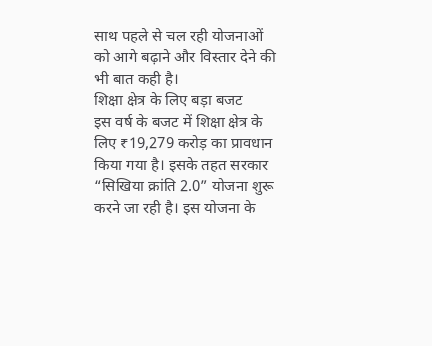साथ पहले से चल रही योजनाओं को आगे बढ़ाने और विस्तार देने की भी बात कही है।
शिक्षा क्षेत्र के लिए बड़ा बजट
इस वर्ष के बजट में शिक्षा क्षेत्र के लिए ₹19,279 करोड़ का प्रावधान किया गया है। इसके तहत सरकार “सिखिया क्रांति 2.0” योजना शुरू करने जा रही है। इस योजना के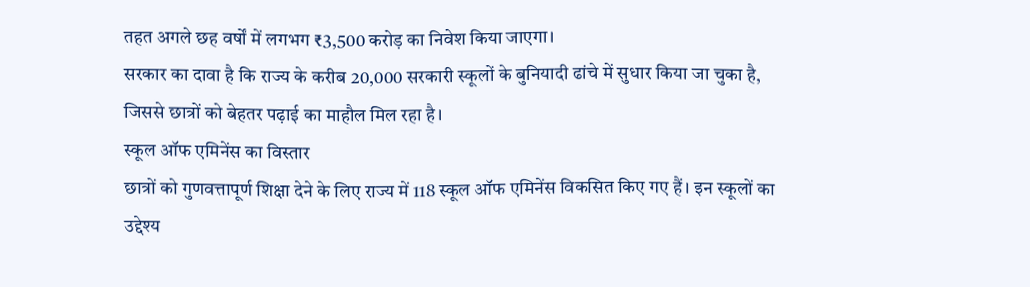तहत अगले छह वर्षों में लगभग ₹3,500 करोड़ का निवेश किया जाएगा।
सरकार का दावा है कि राज्य के करीब 20,000 सरकारी स्कूलों के बुनियादी ढांचे में सुधार किया जा चुका है, जिससे छात्रों को बेहतर पढ़ाई का माहौल मिल रहा है।
स्कूल ऑफ एमिनेंस का विस्तार
छात्रों को गुणवत्तापूर्ण शिक्षा देने के लिए राज्य में 118 स्कूल ऑफ एमिनेंस विकसित किए गए हैं। इन स्कूलों का उद्देश्य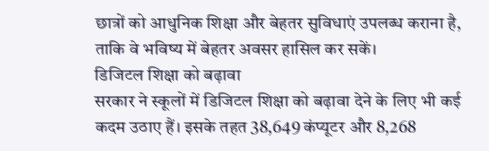छात्रों को आधुनिक शिक्षा और बेहतर सुविधाएं उपलब्ध कराना है, ताकि वे भविष्य में बेहतर अवसर हासिल कर सकें।
डिजिटल शिक्षा को बढ़ावा
सरकार ने स्कूलों में डिजिटल शिक्षा को बढ़ावा देने के लिए भी कई कदम उठाए हैं। इसके तहत 38,649 कंप्यूटर और 8,268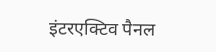इंटरएक्टिव पैनल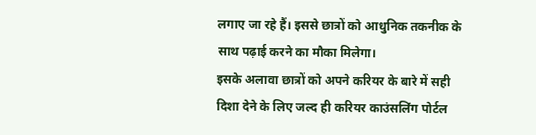लगाए जा रहे हैं। इससे छात्रों को आधुनिक तकनीक के साथ पढ़ाई करने का मौका मिलेगा।
इसके अलावा छात्रों को अपने करियर के बारे में सही दिशा देने के लिए जल्द ही करियर काउंसलिंग पोर्टल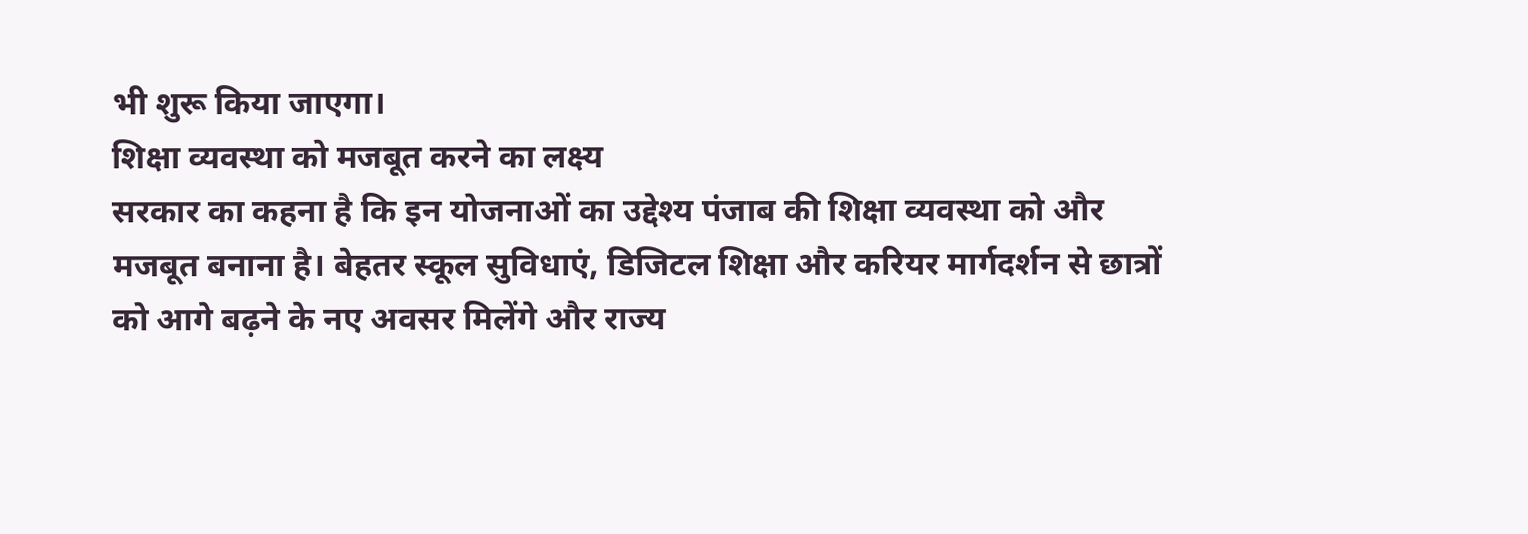भी शुरू किया जाएगा।
शिक्षा व्यवस्था को मजबूत करने का लक्ष्य
सरकार का कहना है कि इन योजनाओं का उद्देश्य पंजाब की शिक्षा व्यवस्था को और मजबूत बनाना है। बेहतर स्कूल सुविधाएं, डिजिटल शिक्षा और करियर मार्गदर्शन से छात्रों को आगे बढ़ने के नए अवसर मिलेंगे और राज्य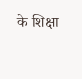के शिक्षा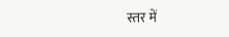स्तर में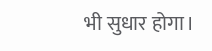भी सुधार होगा।